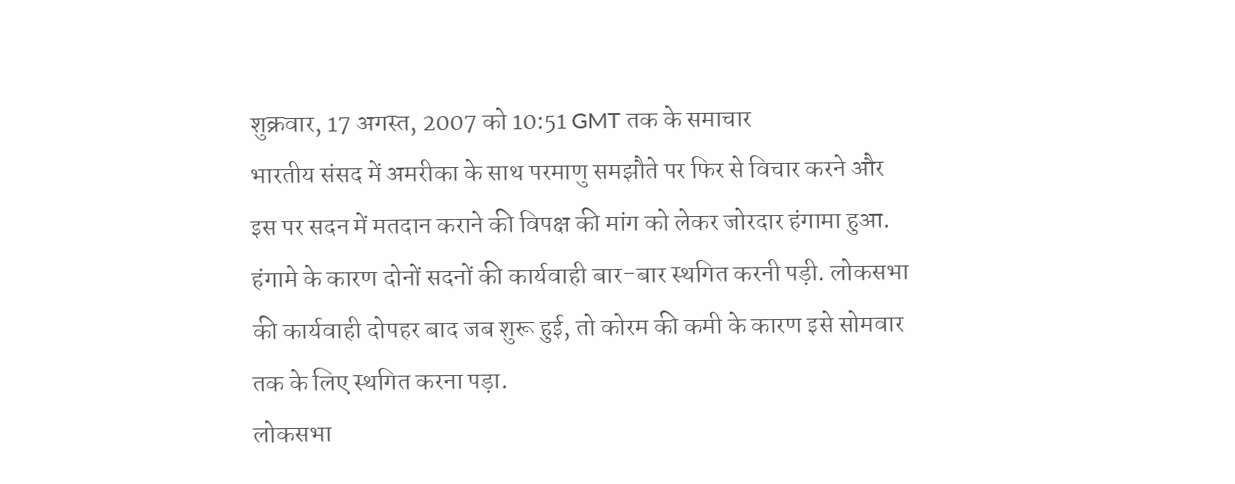शुक्रवार, 17 अगस्त, 2007 को 10:51 GMT तक के समाचार
भारतीय संसद में अमरीका के साथ परमाणु समझौते पर फिर से विचार करने और इस पर सदन में मतदान कराने की विपक्ष की मांग को लेकर जोरदार हंगामा हुआ.
हंगामे के कारण दोनों सदनों की कार्यवाही बार-बार स्थगित करनी पड़ी. लोकसभा की कार्यवाही दोपहर बाद जब शुरू हुई, तो कोरम की कमी के कारण इसे सोमवार तक के लिए स्थगित करना पड़ा.
लोकसभा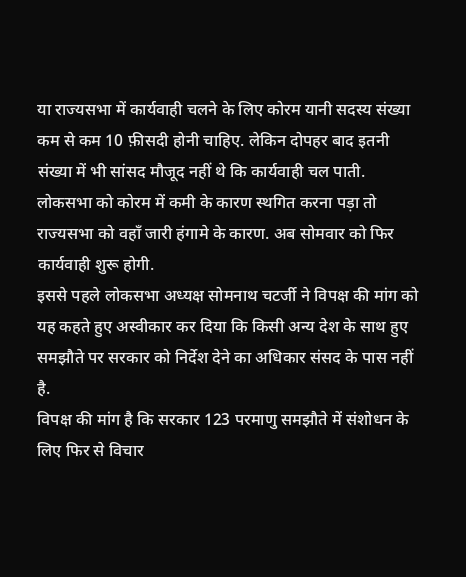या राज्यसभा में कार्यवाही चलने के लिए कोरम यानी सदस्य संख्या कम से कम 10 फ़ीसदी होनी चाहिए. लेकिन दोपहर बाद इतनी संख्या में भी सांसद मौजूद नहीं थे कि कार्यवाही चल पाती.
लोकसभा को कोरम में कमी के कारण स्थगित करना पड़ा तो राज्यसभा को वहाँ जारी हंगामे के कारण. अब सोमवार को फिर कार्यवाही शुरू होगी.
इससे पहले लोकसभा अध्यक्ष सोमनाथ चटर्जी ने विपक्ष की मांग को यह कहते हुए अस्वीकार कर दिया कि किसी अन्य देश के साथ हुए समझौते पर सरकार को निर्देश देने का अधिकार संसद के पास नहीं है.
विपक्ष की मांग है कि सरकार 123 परमाणु समझौते में संशोधन के लिए फिर से विचार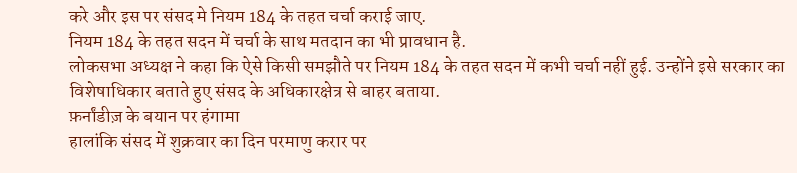करे और इस पर संसद मे नियम 184 के तहत चर्चा कराई जाए.
नियम 184 के तहत सदन में चर्चा के साथ मतदान का भी प्रावधान है.
लोकसभा अध्यक्ष ने कहा कि ऐसे किसी समझौते पर नियम 184 के तहत सदन में कभी चर्चा नहीं हुई. उन्होंने इसे सरकार का विशेषाधिकार बताते हुए संसद के अधिकारक्षेत्र से बाहर बताया.
फ़र्नांडीज़ के बयान पर हंगामा
हालांकि संसद में शुक्रवार का दिन परमाणु करार पर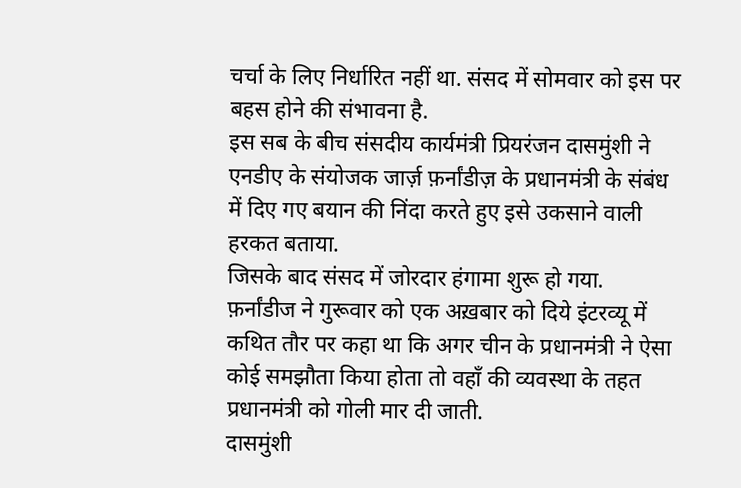चर्चा के लिए निर्धारित नहीं था. संसद में सोमवार को इस पर बहस होने की संभावना है.
इस सब के बीच संसदीय कार्यमंत्री प्रियरंजन दासमुंशी ने एनडीए के संयोजक जार्ज़ फ़र्नांडीज़ के प्रधानमंत्री के संबंध में दिए गए बयान की निंदा करते हुए इसे उकसाने वाली हरकत बताया.
जिसके बाद संसद में जोरदार हंगामा शुरू हो गया.
फ़र्नांडीज ने गुरूवार को एक अख़बार को दिये इंटरव्यू में कथित तौर पर कहा था कि अगर चीन के प्रधानमंत्री ने ऐसा कोई समझौता किया होता तो वहाँ की व्यवस्था के तहत प्रधानमंत्री को गोली मार दी जाती.
दासमुंशी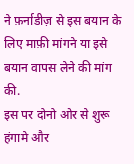ने फ़र्नाडीज़ से इस बयान के लिए माफ़ी मांगने या इसे बयान वापस लेने की मांग की.
इस पर दोनो ओर से शुरू हंगामे और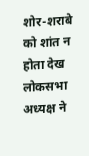शोर-शराबे को शांत न होता देख लोकसभा अध्यक्ष ने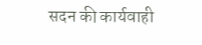सदन की कार्यवाही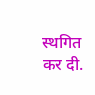स्थगित कर दी.